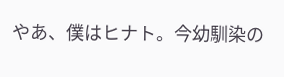やあ、僕はヒナト。今幼馴染の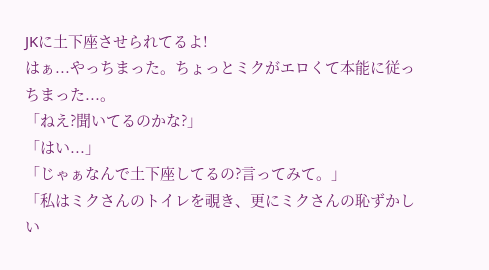JKに土下座させられてるよ!
はぁ...やっちまった。ちょっとミクがエロくて本能に従っちまった...。
「ねえ?聞いてるのかな?」
「はい...」
「じゃぁなんで土下座してるの?言ってみて。」
「私はミクさんのトイレを覗き、更にミクさんの恥ずかしい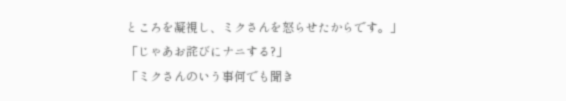ところを凝視し、ミクさんを怒らせたからです。」
「じゃあお詫びにナニする?」
「ミクさんのいう事何でも聞き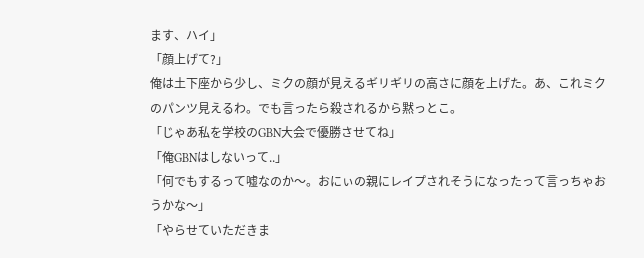ます、ハイ」
「顔上げて?」
俺は土下座から少し、ミクの顔が見えるギリギリの高さに顔を上げた。あ、これミクのパンツ見えるわ。でも言ったら殺されるから黙っとこ。
「じゃあ私を学校のGBN大会で優勝させてね」
「俺GBNはしないって..」
「何でもするって嘘なのか〜。おにぃの親にレイプされそうになったって言っちゃおうかな〜」
「やらせていただきま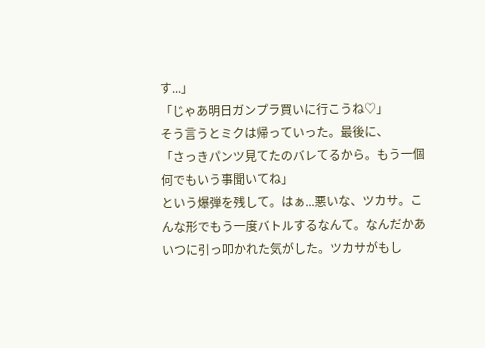す...」
「じゃあ明日ガンプラ買いに行こうね♡」
そう言うとミクは帰っていった。最後に、
「さっきパンツ見てたのバレてるから。もう一個何でもいう事聞いてね」
という爆弾を残して。はぁ...悪いな、ツカサ。こんな形でもう一度バトルするなんて。なんだかあいつに引っ叩かれた気がした。ツカサがもし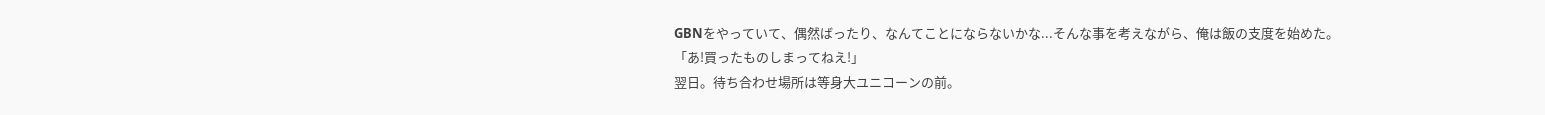GBNをやっていて、偶然ばったり、なんてことにならないかな...そんな事を考えながら、俺は飯の支度を始めた。
「あ!買ったものしまってねえ!」
翌日。待ち合わせ場所は等身大ユニコーンの前。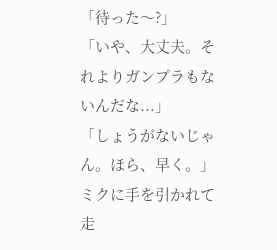「待った〜?」
「いや、大丈夫。それよりガンプラもないんだな...」
「しょうがないじゃん。ほら、早く。」
ミクに手を引かれて走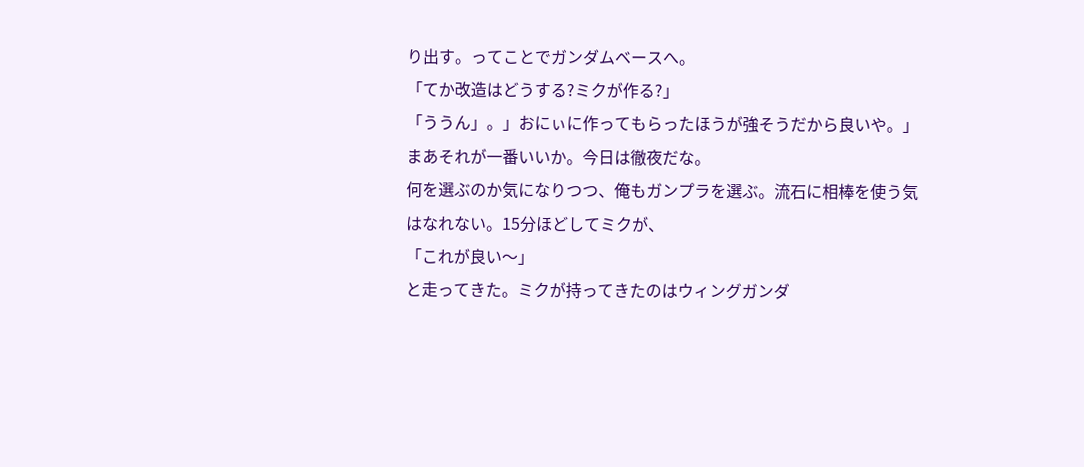り出す。ってことでガンダムベースへ。
「てか改造はどうする?ミクが作る?」
「ううん」。」おにぃに作ってもらったほうが強そうだから良いや。」
まあそれが一番いいか。今日は徹夜だな。
何を選ぶのか気になりつつ、俺もガンプラを選ぶ。流石に相棒を使う気はなれない。15分ほどしてミクが、
「これが良い〜」
と走ってきた。ミクが持ってきたのはウィングガンダ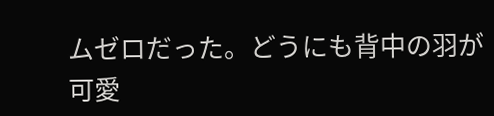ムゼロだった。どうにも背中の羽が可愛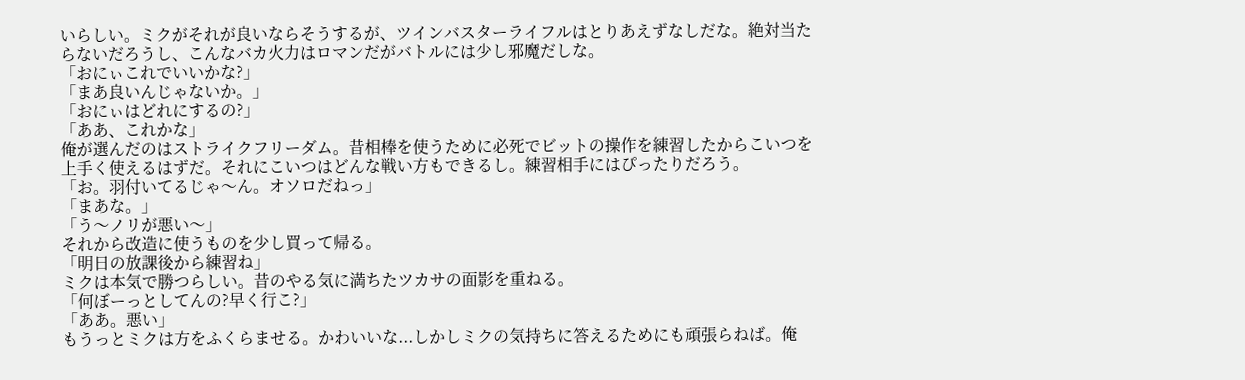いらしい。ミクがそれが良いならそうするが、ツインバスターライフルはとりあえずなしだな。絶対当たらないだろうし、こんなバカ火力はロマンだがバトルには少し邪魔だしな。
「おにぃこれでいいかな?」
「まあ良いんじゃないか。」
「おにぃはどれにするの?」
「ああ、これかな」
俺が選んだのはストライクフリーダム。昔相棒を使うために必死でビットの操作を練習したからこいつを上手く使えるはずだ。それにこいつはどんな戦い方もできるし。練習相手にはぴったりだろう。
「お。羽付いてるじゃ〜ん。オソロだねっ」
「まあな。」
「う〜ノリが悪い〜」
それから改造に使うものを少し買って帰る。
「明日の放課後から練習ね」
ミクは本気で勝つらしい。昔のやる気に満ちたツカサの面影を重ねる。
「何ぼーっとしてんの?早く行こ?」
「ああ。悪い」
もうっとミクは方をふくらませる。かわいいな...しかしミクの気持ちに答えるためにも頑張らねば。俺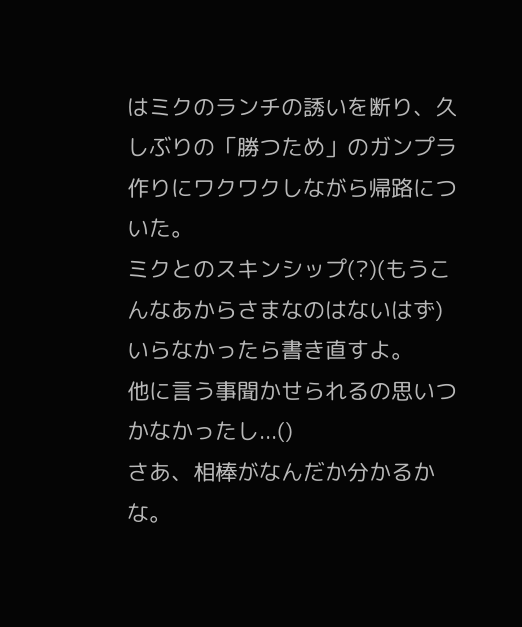はミクのランチの誘いを断り、久しぶりの「勝つため」のガンプラ作りにワクワクしながら帰路についた。
ミクとのスキンシップ(?)(もうこんなあからさまなのはないはず)いらなかったら書き直すよ。
他に言う事聞かせられるの思いつかなかったし...()
さあ、相棒がなんだか分かるかな。